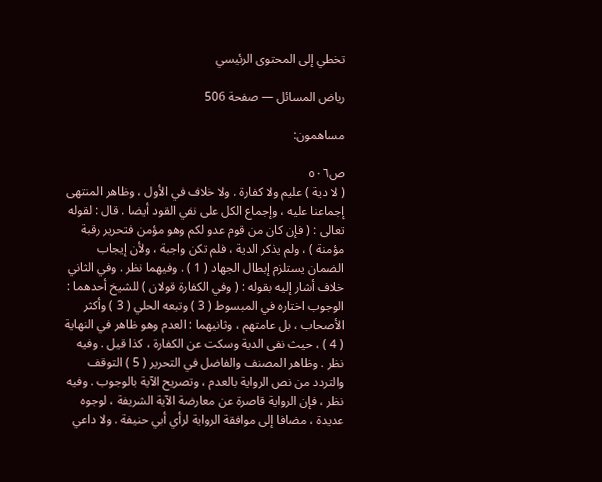تخطي إلى المحتوى الرئيسي

رياض المسائل — صفحة 506

مساهمون:

ص٥٠٦
( لا دية ) عليم ولا كفارة . ولا خلاف في الأول ، وظاهر المنتهى إجماعنا عليه ، وإجماع الكل على نفي القود أيضا . قال : لقوله تعالى : ( فإن كان من قوم عدو لكم وهو مؤمن فتحرير رقبة مؤمنة ) ، ولم يذكر الدية ، فلم تكن واجبة ، ولأن إيجاب الضمان يستلزم إبطال الجهاد ( 1 ) . وفيهما نظر . وفي الثاني خلاف أشار إليه بقوله : ( وفي الكفارة قولان ) للشيخ أحدهما : الوجوب اختاره في المبسوط ( 3 ) وتبعه الحلي ( 3 ) وأكثر الأصحاب ، بل عامتهم ، وثانيهما : العدم وهو ظاهر في النهاية ( 4 ) ، حيث نفى الدية وسكت عن الكفارة ، كذا قيل . وفيه نظر . وظاهر المصنف والفاضل في التحرير ( 5 ) التوقف والتردد من نص الرواية بالعدم ، وتصريح الآية بالوجوب . وفيه نظر ، فإن الرواية قاصرة عن معارضة الآية الشريفة ، لوجوه عديدة ، مضافا إلى موافقة الرواية لرأي أبي حنيفة . ولا داعي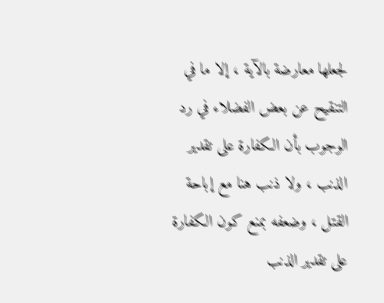لجعلها معارضة بالآية ، إلا ما في التنقيح عن بعض الفضلاء في رد الوجوب بأن الكفارة على تقدير الذنب ، ولا ذنب هنا مع إباحة القتل ، وضعفه بمنع كون الكفارة على تقدير الذنب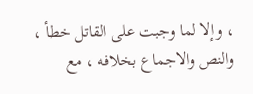، وإلا لما وجبت على القاتل خطأ ، والنص والاجماع بخلافه ، مع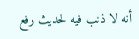أنه لا ذنب فيه لحديث رفع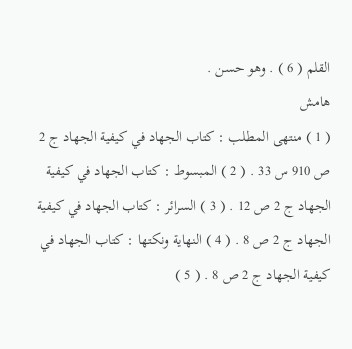القلم ( 6 ) . وهو حسن .
هامش
( 1 ) منتهى المطلب : كتاب الجهاد في كيفية الجهاد ج 2 ص 910 س 33 . ( 2 ) المبسوط : كتاب الجهاد في كيفية الجهاد ج 2 ص 12 . ( 3 ) السرائر : كتاب الجهاد في كيفية الجهاد ج 2 ص 8 . ( 4 ) النهاية ونكتها : كتاب الجهاد في كيفية الجهاد ج 2 ص 8 . ( 5 )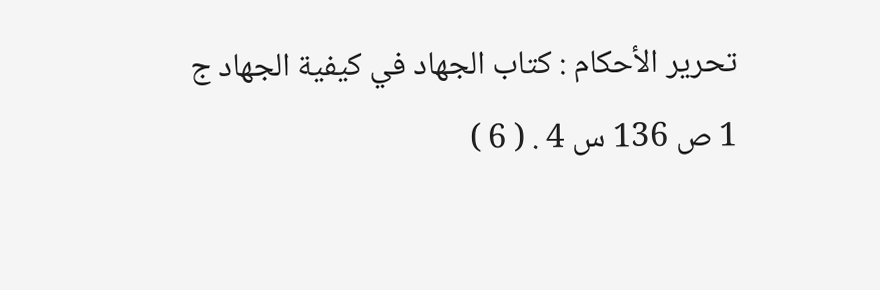تحرير الأحكام : كتاب الجهاد في كيفية الجهاد ج 1 ص 136 س 4 . ( 6 )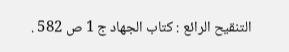التنقيح الرائع : كتاب الجهاد ج 1 ص 582 .